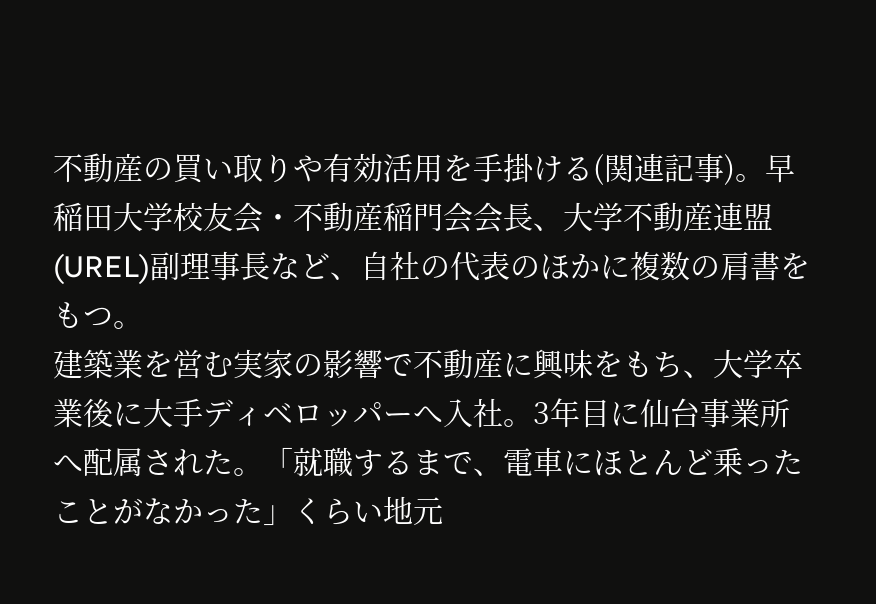不動産の買い取りや有効活用を手掛ける(関連記事)。早稲田大学校友会・不動産稲門会会長、大学不動産連盟(UREL)副理事長など、自社の代表のほかに複数の肩書をもつ。
建築業を営む実家の影響で不動産に興味をもち、大学卒業後に大手ディベロッパーへ入社。3年目に仙台事業所へ配属された。「就職するまで、電車にほとんど乗ったことがなかった」くらい地元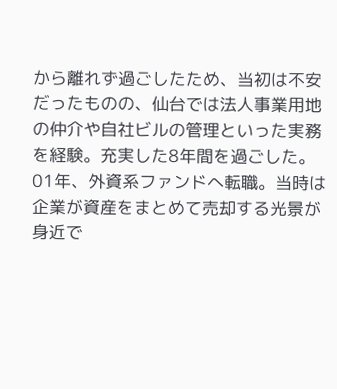から離れず過ごしたため、当初は不安だったものの、仙台では法人事業用地の仲介や自社ビルの管理といった実務を経験。充実した8年間を過ごした。
01年、外資系ファンドへ転職。当時は企業が資産をまとめて売却する光景が身近で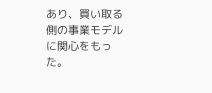あり、買い取る側の事業モデルに関心をもった。